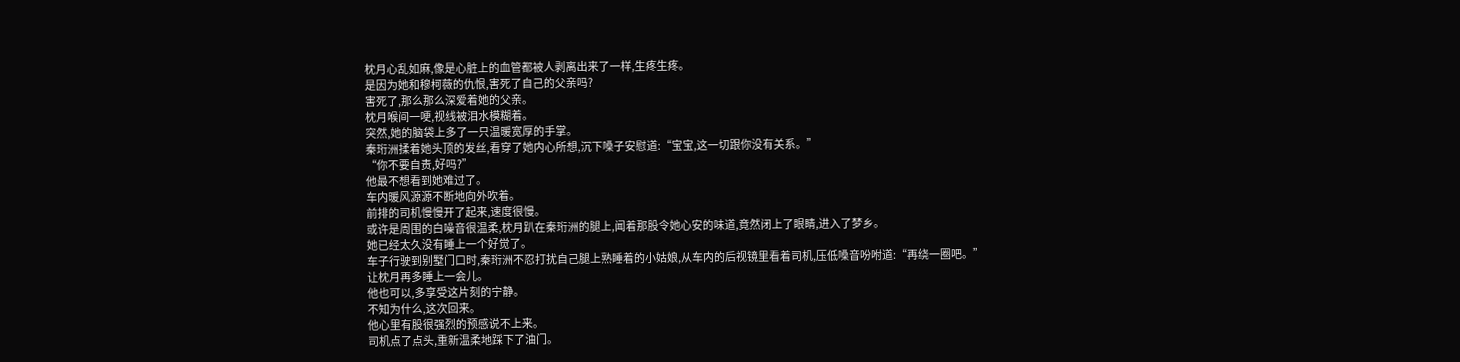枕月心乱如麻,像是心脏上的血管都被人剥离出来了一样,生疼生疼。
是因为她和穆柯薇的仇恨,害死了自己的父亲吗?
害死了,那么那么深爱着她的父亲。
枕月喉间一哽,视线被泪水模糊着。
突然,她的脑袋上多了一只温暖宽厚的手掌。
秦珩洲揉着她头顶的发丝,看穿了她内心所想,沉下嗓子安慰道:“宝宝,这一切跟你没有关系。”
“你不要自责,好吗?”
他最不想看到她难过了。
车内暖风源源不断地向外吹着。
前排的司机慢慢开了起来,速度很慢。
或许是周围的白噪音很温柔,枕月趴在秦珩洲的腿上,闻着那股令她心安的味道,竟然闭上了眼睛,进入了梦乡。
她已经太久没有睡上一个好觉了。
车子行驶到别墅门口时,秦珩洲不忍打扰自己腿上熟睡着的小姑娘,从车内的后视镜里看着司机,压低嗓音吩咐道:“再绕一圈吧。”
让枕月再多睡上一会儿。
他也可以,多享受这片刻的宁静。
不知为什么,这次回来。
他心里有股很强烈的预感说不上来。
司机点了点头,重新温柔地踩下了油门。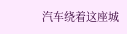汽车绕着这座城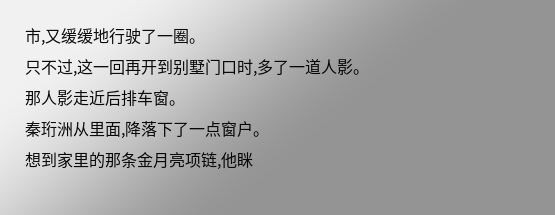市,又缓缓地行驶了一圈。
只不过,这一回再开到别墅门口时,多了一道人影。
那人影走近后排车窗。
秦珩洲从里面,降落下了一点窗户。
想到家里的那条金月亮项链,他眯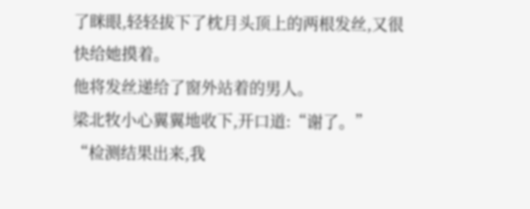了眯眼,轻轻拔下了枕月头顶上的两根发丝,又很快给她摸着。
他将发丝递给了窗外站着的男人。
梁北牧小心翼翼地收下,开口道:“谢了。”
“检测结果出来,我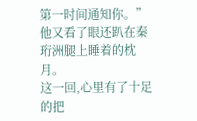第一时间通知你。”
他又看了眼还趴在秦珩洲腿上睡着的枕月。
这一回,心里有了十足的把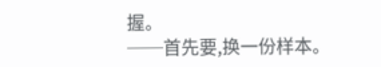握。
──首先要,换一份样本。